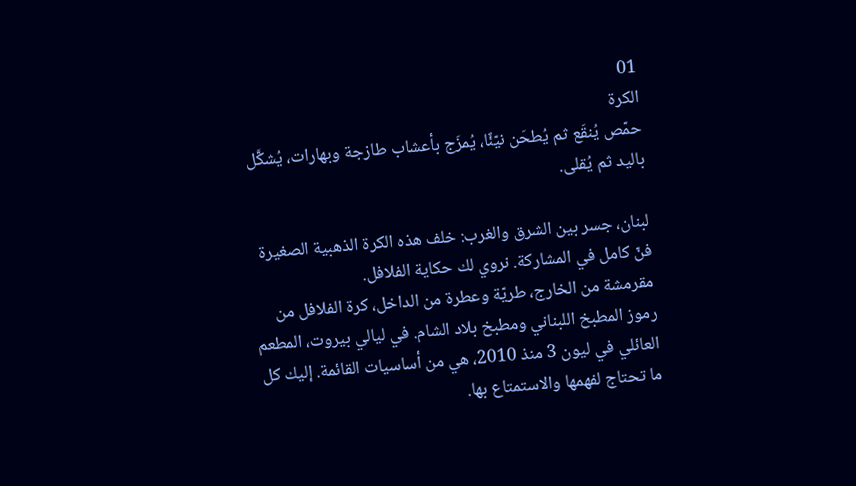01
الكرة
حمّص يُنقَع ثم يُطحَن نيّئًا، يُمزَج بأعشاب طازجة وبهارات، يُشكَّل باليد ثم يُقلى.

لبنان، جسر بين الشرق والغرب: خلف هذه الكرة الذهبية الصغيرة فنّ كامل في المشاركة. نروي لك حكاية الفلافل.
مقرمشة من الخارج، طريّة وعطرة من الداخل، كرة الفلافل من رموز المطبخ اللبناني ومطبخ بلاد الشام. في ليالي بيروت، المطعم العائلي في ليون 3 منذ 2010، هي من أساسيات القائمة. إليك كل ما تحتاج لفهمها والاستمتاع بها.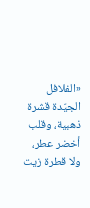«الفلافل الجيّدة قشرة ذهبية، وقلب أخضر عطر، ولا قطرة زيت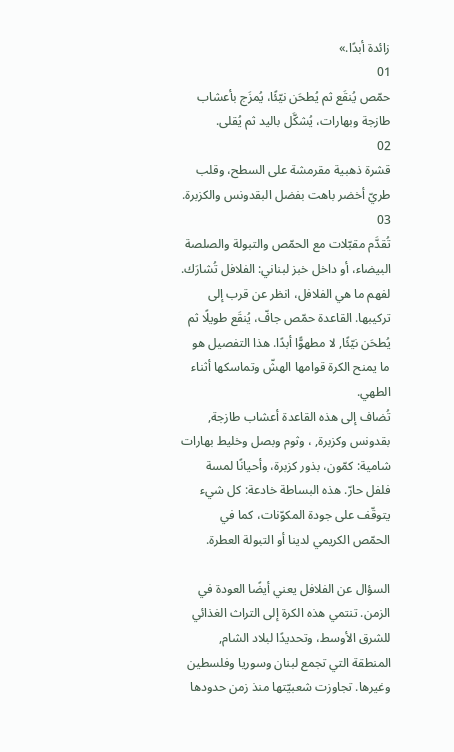زائدة أبدًا.»
01
حمّص يُنقَع ثم يُطحَن نيّئًا، يُمزَج بأعشاب طازجة وبهارات، يُشكَّل باليد ثم يُقلى.
02
قشرة ذهبية مقرمشة على السطح، وقلب طريّ أخضر باهت بفضل البقدونس والكزبرة.
03
تُقدَّم مقبّلات مع الحمّص والتبولة والصلصة البيضاء، أو داخل خبز لبناني: الفلافل تُشارَك.
لفهم ما هي الفلافل، انظر عن قرب إلى تركيبها. القاعدة حمّص جافّ، يُنقَع طويلًا ثم يُطحَن نيّئًا, لا مطهوًّا أبدًا. هذا التفصيل هو ما يمنح الكرة قوامها الهشّ وتماسكها أثناء الطهي.
تُضاف إلى هذه القاعدة أعشاب طازجة, بقدونس وكزبرة, ، وثوم وبصل وخليط بهارات شامية: كمّون، بذور كزبرة، وأحيانًا لمسة فلفل حارّ. هذه البساطة خادعة: كل شيء يتوقّف على جودة المكوّنات، كما في الحمّص الكريمي لدينا أو التبولة العطرة.

السؤال عن الفلافل يعني أيضًا العودة في الزمن. تنتمي هذه الكرة إلى التراث الغذائي للشرق الأوسط، وتحديدًا لبلاد الشام, المنطقة التي تجمع لبنان وسوريا وفلسطين وغيرها. تجاوزت شعبيّتها منذ زمن حدودها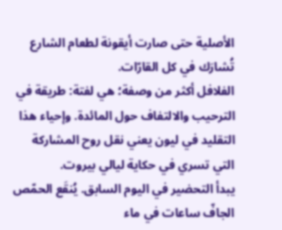الأصلية حتى صارت أيقونة لطعام الشارع تُشارَك في كل القارّات.
الفلافل أكثر من وصفة؛ هي لفتة: طريقة في الترحيب والالتفاف حول المائدة. وإحياء هذا التقليد في ليون يعني نقل روح المشاركة التي تسري في حكاية ليالي بيروت.
يبدأ التحضير في اليوم السابق. يُنقَع الحمّص الجافّ ساعات في ماء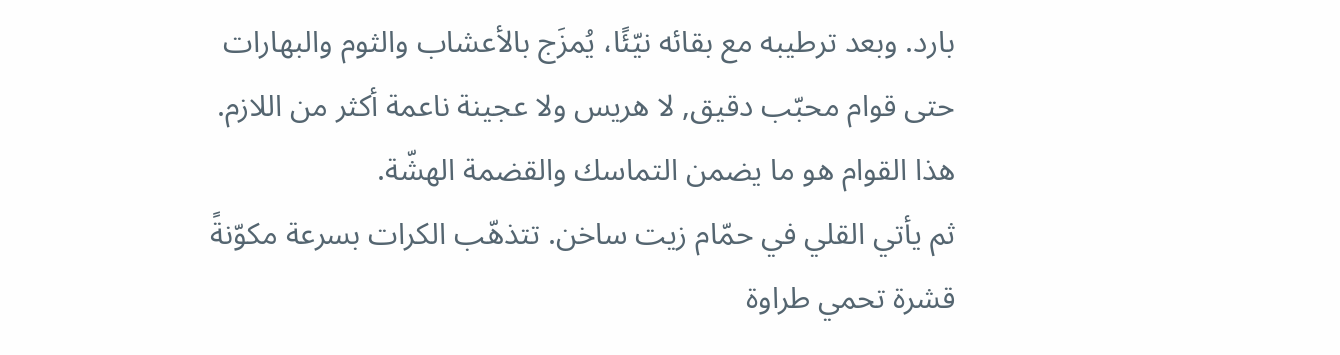بارد. وبعد ترطيبه مع بقائه نيّئًا، يُمزَج بالأعشاب والثوم والبهارات حتى قوام محبّب دقيق, لا هريس ولا عجينة ناعمة أكثر من اللازم. هذا القوام هو ما يضمن التماسك والقضمة الهشّة.
ثم يأتي القلي في حمّام زيت ساخن. تتذهّب الكرات بسرعة مكوّنةً قشرة تحمي طراوة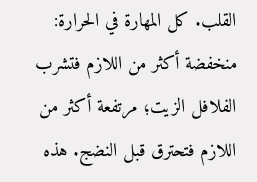القلب. كل المهارة في الحرارة: منخفضة أكثر من اللازم فتشرب الفلافل الزيت؛ مرتفعة أكثر من اللازم فتحترق قبل النضج. هذه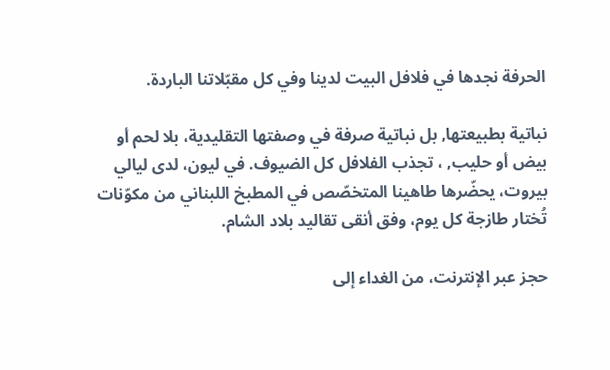الحرفة نجدها في فلافل البيت لدينا وفي كل مقبّلاتنا الباردة.

نباتية بطبيعتها, بل نباتية صرفة في وصفتها التقليدية، بلا لحم أو بيض أو حليب, ، تجذب الفلافل كل الضيوف. في ليون، لدى ليالي بيروت، يحضّرها طاهينا المتخصّص في المطبخ اللبناني من مكوّنات تُختار طازجة كل يوم، وفق أنقى تقاليد بلاد الشام.

حجز عبر الإنترنت، من الغداء إلى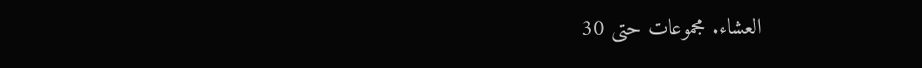العشاء. مجموعات حتى 30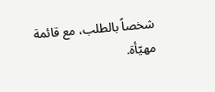شخصاً بالطلب، مع قائمة مهيّأة.